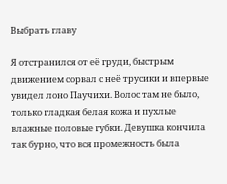Выбрать главу

Я отстранился от её груди, быстрым движением сорвал с неё трусики и впервые увидел лоно Паучихи. Волос там не было, только гладкая белая кожа и пухлые влажные половые губки. Девушка кончила так бурно, что вся промежность была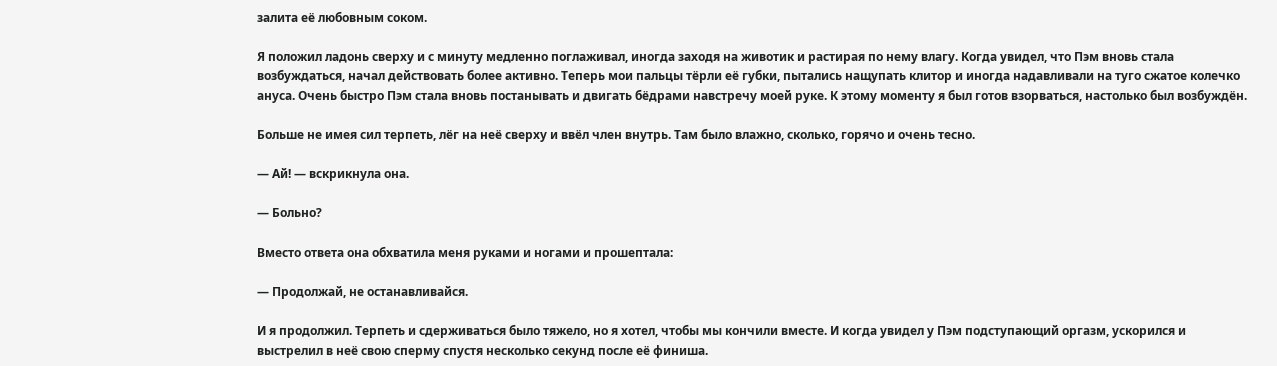залита её любовным соком.

Я положил ладонь сверху и с минуту медленно поглаживал, иногда заходя на животик и растирая по нему влагу. Когда увидел, что Пэм вновь стала возбуждаться, начал действовать более активно. Теперь мои пальцы тёрли её губки, пытались нащупать клитор и иногда надавливали на туго сжатое колечко ануса. Очень быстро Пэм стала вновь постанывать и двигать бёдрами навстречу моей руке. К этому моменту я был готов взорваться, настолько был возбуждён.

Больше не имея сил терпеть, лёг на неё сверху и ввёл член внутрь. Там было влажно, сколько, горячо и очень тесно.

— Ай! — вскрикнула она.

— Больно?

Вместо ответа она обхватила меня руками и ногами и прошептала:

— Продолжай, не останавливайся.

И я продолжил. Терпеть и сдерживаться было тяжело, но я хотел, чтобы мы кончили вместе. И когда увидел у Пэм подступающий оргазм, ускорился и выстрелил в неё свою сперму спустя несколько секунд после её финиша.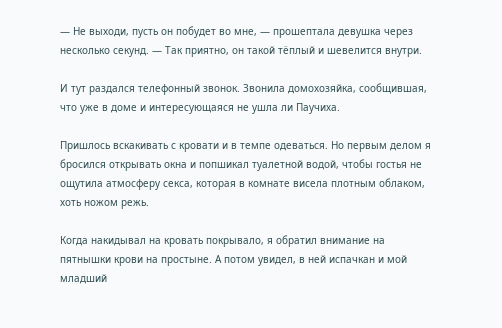— Не выходи, пусть он побудет во мне, — прошептала девушка через несколько секунд. — Так приятно, он такой тёплый и шевелится внутри.

И тут раздался телефонный звонок. Звонила домохозяйка, сообщившая, что уже в доме и интересующаяся не ушла ли Паучиха.

Пришлось вскакивать с кровати и в темпе одеваться. Но первым делом я бросился открывать окна и попшикал туалетной водой, чтобы гостья не ощутила атмосферу секса, которая в комнате висела плотным облаком, хоть ножом режь.

Когда накидывал на кровать покрывало, я обратил внимание на пятнышки крови на простыне. А потом увидел, в ней испачкан и мой младший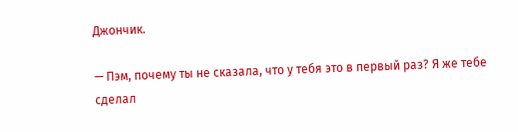Джончик.

— Пэм, почему ты не сказала, что у тебя это в первый раз? Я же тебе сделал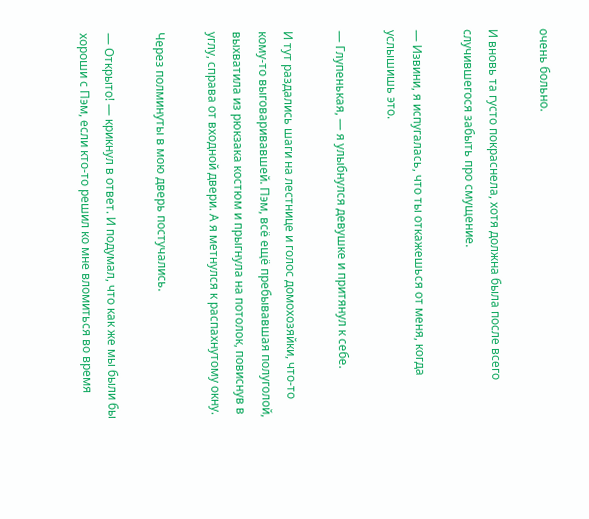очень больно.

И вновь та густо покраснела, хотя должна была после всего случившегося забыть про смущение.

— Извини, я испугалась, что ты откажешься от меня, когда услышишь это.

— Глупенькая, — я улыбнулся девушке и притянул к себе.

И тут раздались шаги на лестнице и голос домохозяйки, что-то кому-то выговаривавшей. Пэм, всё ещё пребывавшая полуголой, выхватила из рюкзака костюм и прыгнула на потолок, повиснув в углу, справа от входной двери. А я метнулся к распахнутому окну.

Через полминуты в мою дверь постучались.

— Открыто! — крикнул в ответ. И подумал, что как же мы были бы хороши с Пэм, если кто-то решил ко мне вломиться во время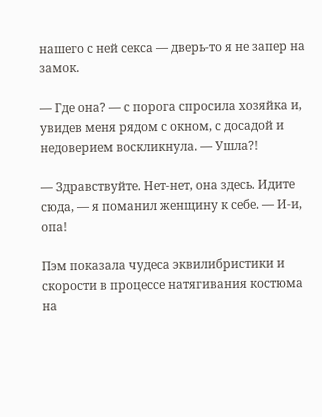нашего с ней секса — дверь-то я не запер на замок.

— Где она? — с порога спросила хозяйка и, увидев меня рядом с окном, с досадой и недоверием воскликнула. — Ушла?!

— Здравствуйте. Нет-нет, она здесь. Идите сюда, — я поманил женщину к себе. — И-и, опа!

Пэм показала чудеса эквилибристики и скорости в процессе натягивания костюма на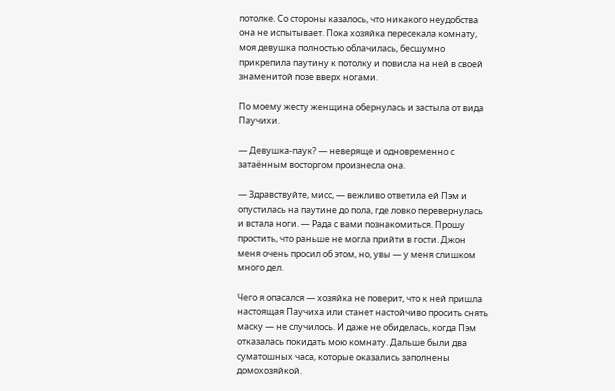потолке. Со стороны казалось, что никакого неудобства она не испытывает. Пока хозяйка пересекала комнату, моя девушка полностью облачилась, бесшумно прикрепила паутину к потолку и повисла на ней в своей знаменитой позе вверх ногами.

По моему жесту женщина обернулась и застыла от вида Паучихи.

— Девушка-паук? — неверяще и одновременно с затаённым восторгом произнесла она.

— Здравствуйте, мисс, — вежливо ответила ей Пэм и опустилась на паутине до пола, где ловко перевернулась и встала ноги. — Рада с вами познакомиться. Прошу простить, что раньше не могла прийти в гости. Джон меня очень просил об этом, но, увы — у меня слишком много дел.

Чего я опасался — хозяйка не поверит, что к ней пришла настоящая Паучиха или станет настойчиво просить снять маску — не случилось. И даже не обиделась, когда Пэм отказалась покидать мою комнату. Дальше были два суматошных часа, которые оказались заполнены домохозяйкой.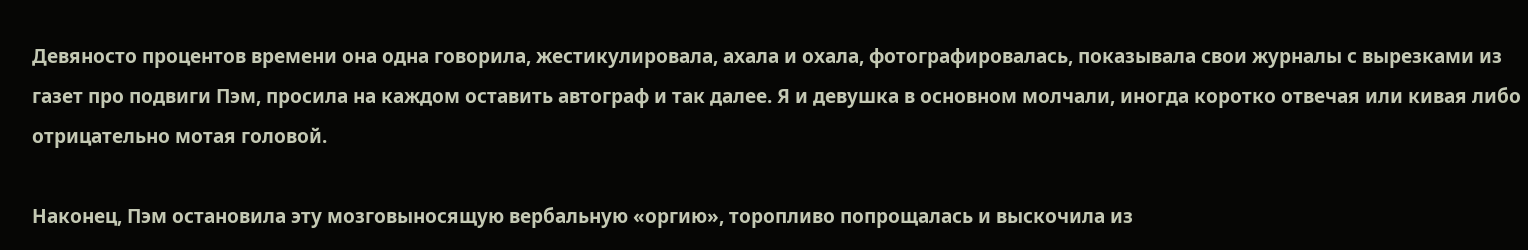Девяносто процентов времени она одна говорила, жестикулировала, ахала и охала, фотографировалась, показывала свои журналы с вырезками из газет про подвиги Пэм, просила на каждом оставить автограф и так далее. Я и девушка в основном молчали, иногда коротко отвечая или кивая либо отрицательно мотая головой.

Наконец, Пэм остановила эту мозговыносящую вербальную «оргию», торопливо попрощалась и выскочила из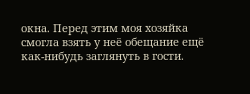окна. Перед этим моя хозяйка смогла взять у неё обещание ещё как-нибудь заглянуть в гости.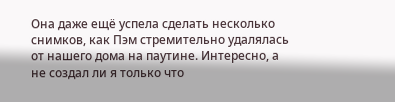Она даже ещё успела сделать несколько снимков, как Пэм стремительно удалялась от нашего дома на паутине. Интересно, а не создал ли я только что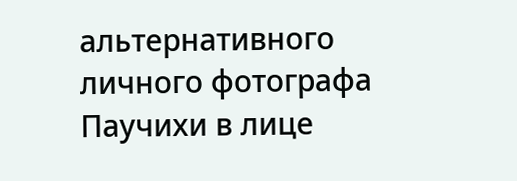альтернативного личного фотографа Паучихи в лице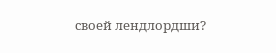своей лендлордши?